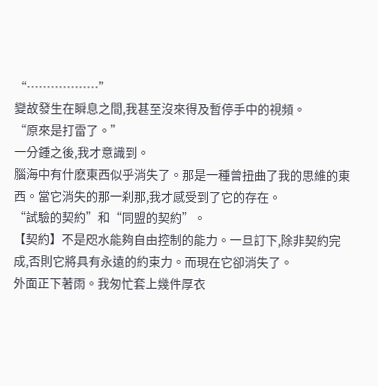“………………”
變故發生在瞬息之間,我甚至沒來得及暫停手中的視頻。
“原來是打雷了。”
一分鍾之後,我才意識到。
腦海中有什麽東西似乎消失了。那是一種曾扭曲了我的思維的東西。當它消失的那一刹那,我才感受到了它的存在。
“試驗的契約”和“同盟的契約”。
【契約】不是咫水能夠自由控制的能力。一旦訂下,除非契約完成,否則它將具有永遠的約束力。而現在它卻消失了。
外面正下著雨。我匆忙套上幾件厚衣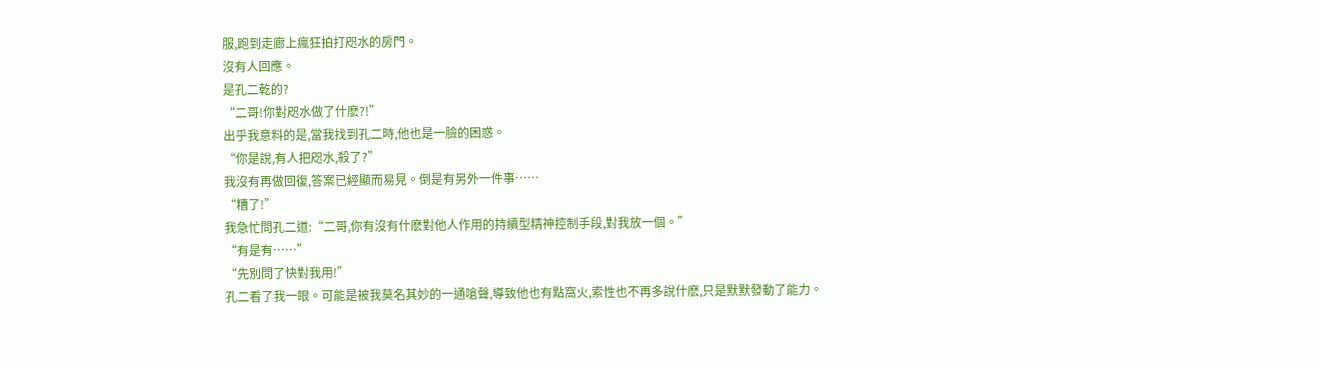服,跑到走廊上瘋狂拍打咫水的房門。
沒有人回應。
是孔二乾的?
“二哥!你對咫水做了什麽?!”
出乎我意料的是,當我找到孔二時,他也是一臉的困惑。
“你是說,有人把咫水,殺了?”
我沒有再做回復,答案已經顯而易見。倒是有另外一件事……
“糟了!”
我急忙問孔二道:“二哥,你有沒有什麽對他人作用的持續型精神控制手段,對我放一個。”
“有是有……”
“先別問了快對我用!”
孔二看了我一眼。可能是被我莫名其妙的一通嗆聲,導致他也有點窩火,索性也不再多說什麽,只是默默發動了能力。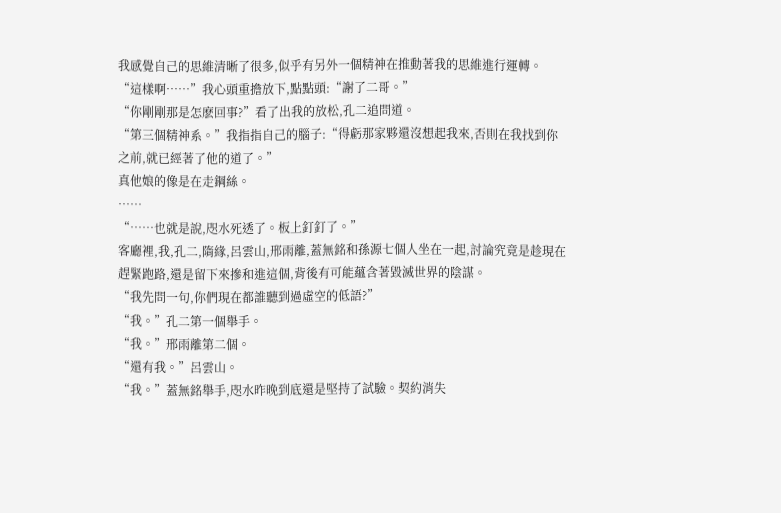我感覺自己的思維清晰了很多,似乎有另外一個精神在推動著我的思維進行運轉。
“這樣啊……”我心頭重擔放下,點點頭:“謝了二哥。”
“你剛剛那是怎麽回事?”看了出我的放松,孔二追問道。
“第三個精神系。”我指指自己的腦子:“得虧那家夥還沒想起我來,否則在我找到你之前,就已經著了他的道了。”
真他娘的像是在走鋼絲。
……
“……也就是說,咫水死透了。板上釘釘了。”
客廳裡,我,孔二,隋緣,呂雲山,邢雨離,蓋無銘和孫源七個人坐在一起,討論究竟是趁現在趕緊跑路,還是留下來摻和進這個,背後有可能蘊含著毀滅世界的陰謀。
“我先問一句,你們現在都誰聽到過虛空的低語?”
“我。”孔二第一個舉手。
“我。”邢雨離第二個。
“還有我。”呂雲山。
“我。”蓋無銘舉手,咫水昨晚到底還是堅持了試驗。契約消失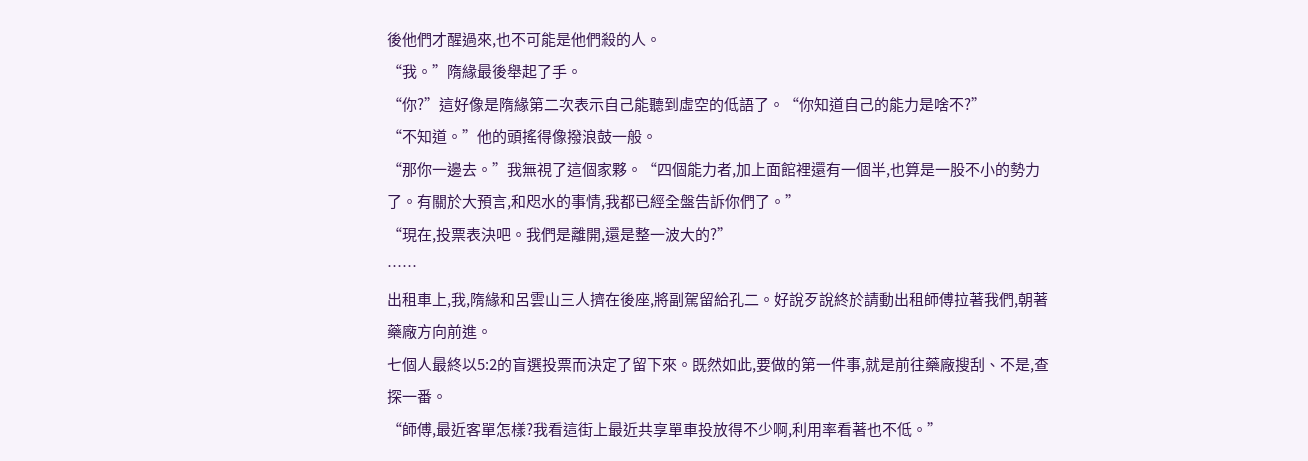後他們才醒過來,也不可能是他們殺的人。
“我。”隋緣最後舉起了手。
“你?”這好像是隋緣第二次表示自己能聽到虛空的低語了。“你知道自己的能力是啥不?”
“不知道。”他的頭搖得像撥浪鼓一般。
“那你一邊去。”我無視了這個家夥。“四個能力者,加上面館裡還有一個半,也算是一股不小的勢力了。有關於大預言,和咫水的事情,我都已經全盤告訴你們了。”
“現在,投票表決吧。我們是離開,還是整一波大的?”
……
出租車上,我,隋緣和呂雲山三人擠在後座,將副駕留給孔二。好說歹說終於請動出租師傅拉著我們,朝著藥廠方向前進。
七個人最終以5:2的盲選投票而決定了留下來。既然如此,要做的第一件事,就是前往藥廠搜刮、不是,查探一番。
“師傅,最近客單怎樣?我看這街上最近共享單車投放得不少啊,利用率看著也不低。”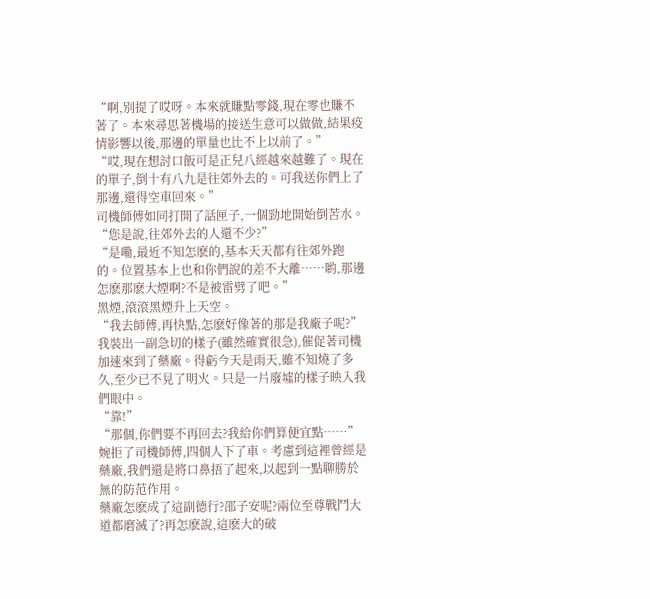“啊,別提了哎呀。本來就賺點零錢,現在零也賺不著了。本來尋思著機場的接送生意可以做做,結果疫情影響以後,那邊的單量也比不上以前了。”
“哎,現在想討口飯可是正兒八經越來越難了。現在的單子,倒十有八九是往郊外去的。可我送你們上了那邊,還得空車回來。”
司機師傅如同打開了話匣子,一個勁地開始倒苦水。
“您是說,往郊外去的人還不少?”
“是嘞,最近不知怎麽的,基本天天都有往郊外跑的。位置基本上也和你們說的差不大離……喲,那邊怎麽那麽大煙啊?不是被雷劈了吧。”
黑煙,滾滾黑煙升上天空。
“我去師傅,再快點,怎麽好像著的那是我廠子呢?”
我裝出一副急切的樣子(雖然確實很急),催促著司機加速來到了藥廠。得虧今天是雨天,雖不知燒了多久,至少已不見了明火。只是一片廢墟的樣子映入我們眼中。
“靠!”
“那個,你們要不再回去?我給你們算便宜點……”
婉拒了司機師傅,四個人下了車。考慮到這裡曾經是藥廠,我們還是將口鼻捂了起來,以起到一點聊勝於無的防范作用。
藥廠怎麽成了這副德行?邵子安呢?兩位至尊戰鬥大道都磨滅了?再怎麽說,這麽大的破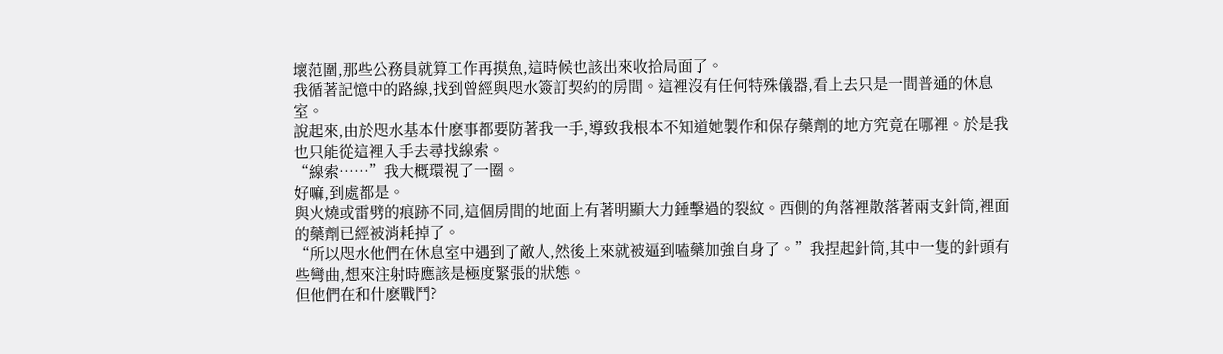壞范圍,那些公務員就算工作再摸魚,這時候也該出來收拾局面了。
我循著記憶中的路線,找到曾經與咫水簽訂契約的房間。這裡沒有任何特殊儀器,看上去只是一間普通的休息室。
說起來,由於咫水基本什麽事都要防著我一手,導致我根本不知道她製作和保存藥劑的地方究竟在哪裡。於是我也只能從這裡入手去尋找線索。
“線索……”我大概環視了一圈。
好嘛,到處都是。
與火燒或雷劈的痕跡不同,這個房間的地面上有著明顯大力錘擊過的裂紋。西側的角落裡散落著兩支針筒,裡面的藥劑已經被消耗掉了。
“所以咫水他們在休息室中遇到了敵人,然後上來就被逼到嗑藥加強自身了。”我捏起針筒,其中一隻的針頭有些彎曲,想來注射時應該是極度緊張的狀態。
但他們在和什麽戰鬥?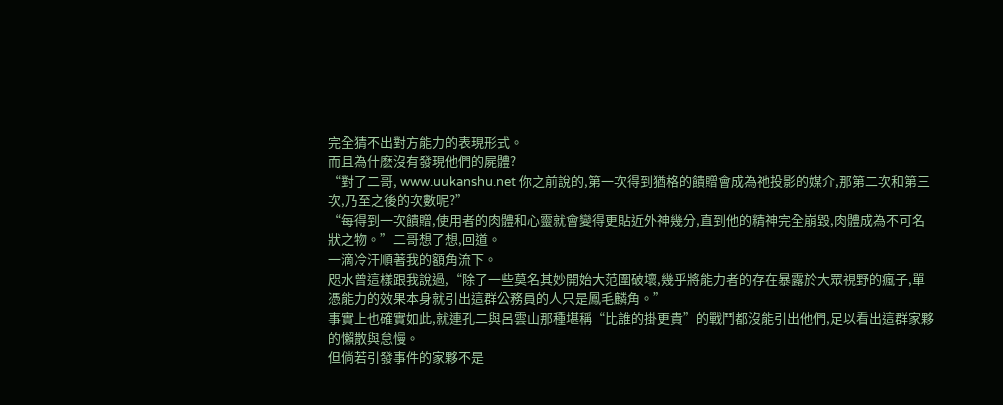完全猜不出對方能力的表現形式。
而且為什麽沒有發現他們的屍體?
“對了二哥, www.uukanshu.net 你之前說的,第一次得到猶格的饋贈會成為祂投影的媒介,那第二次和第三次,乃至之後的次數呢?”
“每得到一次饋贈,使用者的肉體和心靈就會變得更貼近外神幾分,直到他的精神完全崩毀,肉體成為不可名狀之物。”二哥想了想,回道。
一滴冷汗順著我的額角流下。
咫水曾這樣跟我說過,“除了一些莫名其妙開始大范圍破壞,幾乎將能力者的存在暴露於大眾視野的瘋子,單憑能力的效果本身就引出這群公務員的人只是鳳毛麟角。”
事實上也確實如此,就連孔二與呂雲山那種堪稱“比誰的掛更貴”的戰鬥都沒能引出他們,足以看出這群家夥的懶散與怠慢。
但倘若引發事件的家夥不是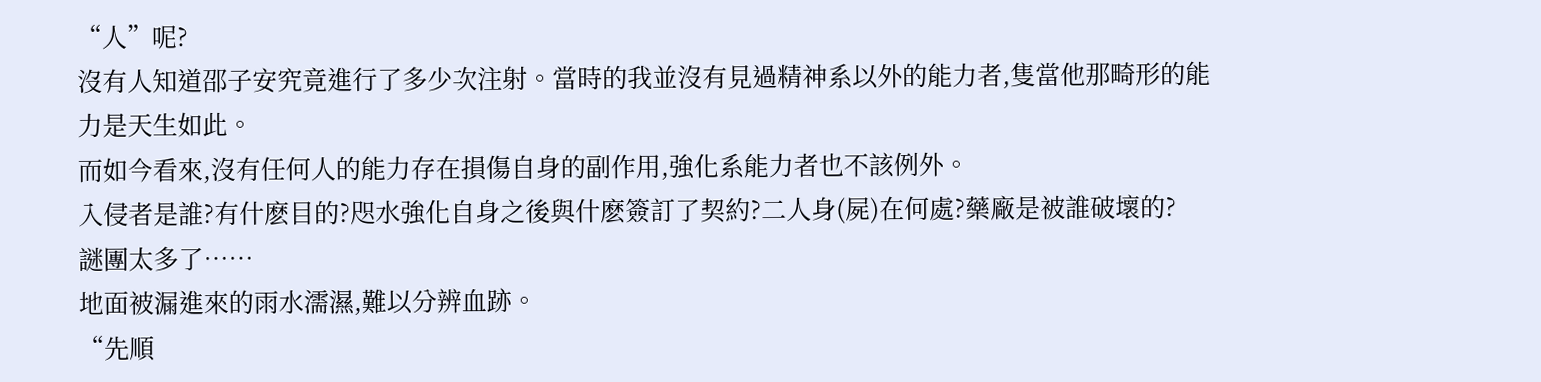“人”呢?
沒有人知道邵子安究竟進行了多少次注射。當時的我並沒有見過精神系以外的能力者,隻當他那畸形的能力是天生如此。
而如今看來,沒有任何人的能力存在損傷自身的副作用,強化系能力者也不該例外。
入侵者是誰?有什麽目的?咫水強化自身之後與什麽簽訂了契約?二人身(屍)在何處?藥廠是被誰破壞的?
謎團太多了……
地面被漏進來的雨水濡濕,難以分辨血跡。
“先順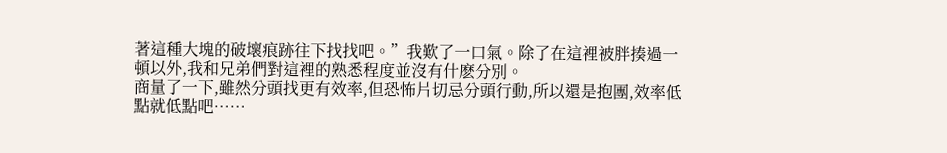著這種大塊的破壞痕跡往下找找吧。”我歎了一口氣。除了在這裡被胖揍過一頓以外,我和兄弟們對這裡的熟悉程度並沒有什麽分別。
商量了一下,雖然分頭找更有效率,但恐怖片切忌分頭行動,所以還是抱團,效率低點就低點吧……